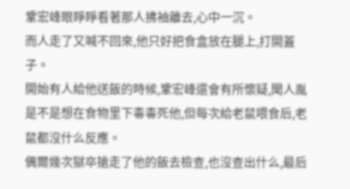鞏宏峰眼睜睜看著那人拂袖離去,心中一沉。
而人走了又喊不回來,他只好把食盒放在腿上,打開蓋子。
開始有人給他送飯的時候,鞏宏峰還會有所懷疑,聞人胤是不是想在食物里下毒毒死他,但每次給老鼠喂食后,老鼠都沒什么反應。
偶爾幾次獄卒搶走了他的飯去檢查,也沒查出什么,最后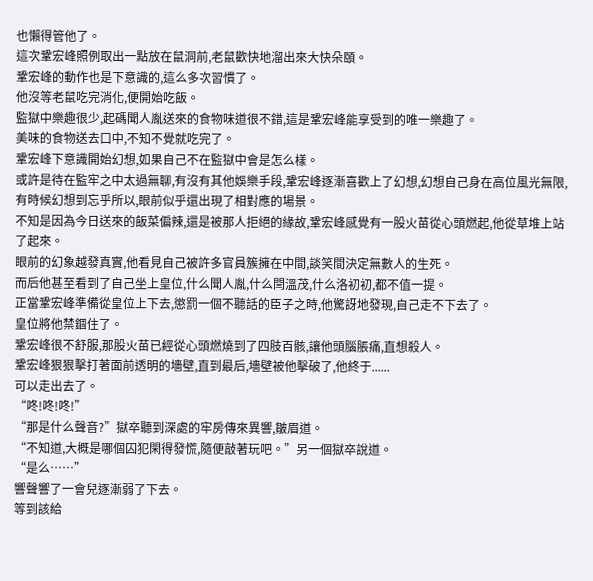也懶得管他了。
這次鞏宏峰照例取出一點放在鼠洞前,老鼠歡快地溜出來大快朵頤。
鞏宏峰的動作也是下意識的,這么多次習慣了。
他沒等老鼠吃完消化,便開始吃飯。
監獄中樂趣很少,起碼聞人胤送來的食物味道很不錯,這是鞏宏峰能享受到的唯一樂趣了。
美味的食物送去口中,不知不覺就吃完了。
鞏宏峰下意識開始幻想,如果自己不在監獄中會是怎么樣。
或許是待在監牢之中太過無聊,有沒有其他娛樂手段,鞏宏峰逐漸喜歡上了幻想,幻想自己身在高位風光無限,有時候幻想到忘乎所以,眼前似乎還出現了相對應的場景。
不知是因為今日送來的飯菜偏辣,還是被那人拒絕的緣故,鞏宏峰感覺有一股火苗從心頭燃起,他從草堆上站了起來。
眼前的幻象越發真實,他看見自己被許多官員簇擁在中間,談笑間決定無數人的生死。
而后他甚至看到了自己坐上皇位,什么聞人胤,什么閆溫茂,什么洛初初,都不值一提。
正當鞏宏峰準備從皇位上下去,懲罰一個不聽話的臣子之時,他驚訝地發現,自己走不下去了。
皇位將他禁錮住了。
鞏宏峰很不舒服,那股火苗已經從心頭燃燒到了四肢百骸,讓他頭腦脹痛,直想殺人。
鞏宏峰狠狠擊打著面前透明的墻壁,直到最后,墻壁被他擊破了,他終于......
可以走出去了。
“咚!咚!咚!”
“那是什么聲音?”獄卒聽到深處的牢房傳來異響,皺眉道。
“不知道,大概是哪個囚犯閑得發慌,隨便敲著玩吧。”另一個獄卒說道。
“是么……”
響聲響了一會兒逐漸弱了下去。
等到該給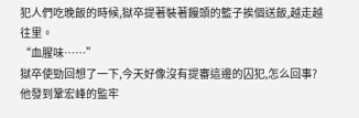犯人們吃晚飯的時候,獄卒提著裝著饅頭的籃子挨個送飯,越走越往里。
“血腥味……”
獄卒使勁回想了一下,今天好像沒有提審這邊的囚犯,怎么回事?
他發到鞏宏峰的監牢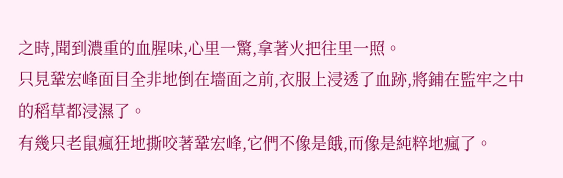之時,聞到濃重的血腥味,心里一驚,拿著火把往里一照。
只見鞏宏峰面目全非地倒在墻面之前,衣服上浸透了血跡,將鋪在監牢之中的稻草都浸濕了。
有幾只老鼠瘋狂地撕咬著鞏宏峰,它們不像是餓,而像是純粹地瘋了。